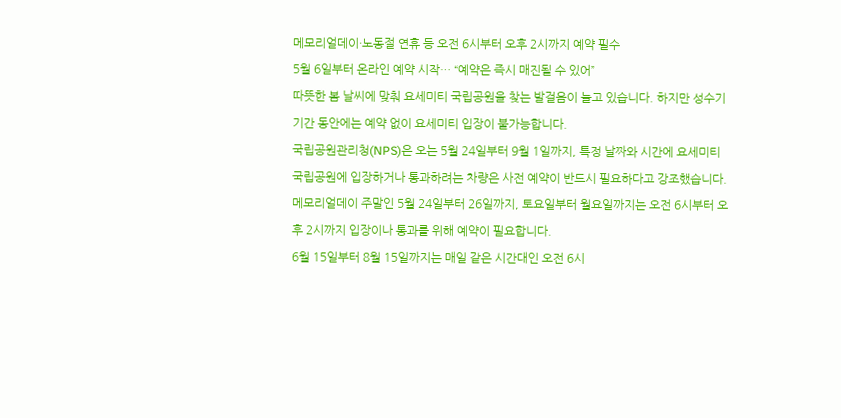메모리얼데이·노동절 연휴 등 오전 6시부터 오후 2시까지 예약 필수
5월 6일부터 온라인 예약 시작… “예약은 즉시 매진될 수 있어”
따뜻한 봄 날씨에 맞춰 요세미티 국립공원을 찾는 발걸음이 늘고 있습니다. 하지만 성수기 기간 동안에는 예약 없이 요세미티 입장이 불가능합니다.
국립공원관리청(NPS)은 오는 5월 24일부터 9월 1일까지, 특정 날짜와 시간에 요세미티 국립공원에 입장하거나 통과하려는 차량은 사전 예약이 반드시 필요하다고 강조했습니다.
메모리얼데이 주말인 5월 24일부터 26일까지, 토요일부터 월요일까지는 오전 6시부터 오후 2시까지 입장이나 통과를 위해 예약이 필요합니다.
6월 15일부터 8월 15일까지는 매일 같은 시간대인 오전 6시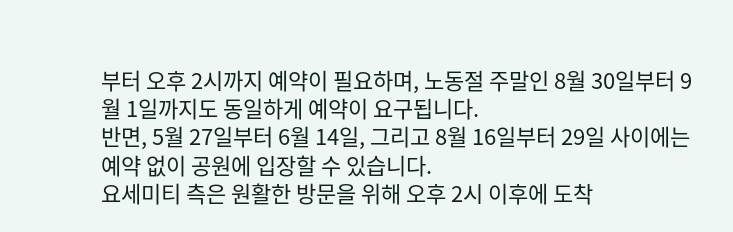부터 오후 2시까지 예약이 필요하며, 노동절 주말인 8월 30일부터 9월 1일까지도 동일하게 예약이 요구됩니다.
반면, 5월 27일부터 6월 14일, 그리고 8월 16일부터 29일 사이에는 예약 없이 공원에 입장할 수 있습니다.
요세미티 측은 원활한 방문을 위해 오후 2시 이후에 도착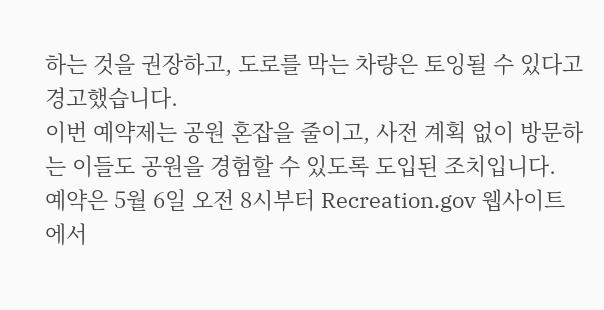하는 것을 권장하고, 도로를 막는 차량은 토잉될 수 있다고 경고했습니다.
이번 예약제는 공원 혼잡을 줄이고, 사전 계획 없이 방문하는 이들도 공원을 경험할 수 있도록 도입된 조치입니다.
예약은 5월 6일 오전 8시부터 Recreation.gov 웹사이트에서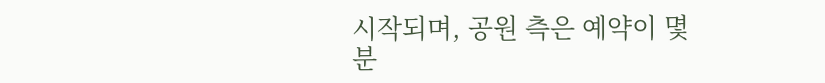시작되며, 공원 측은 예약이 몇 분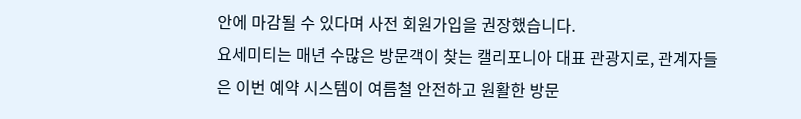안에 마감될 수 있다며 사전 회원가입을 권장했습니다.
요세미티는 매년 수많은 방문객이 찾는 캘리포니아 대표 관광지로, 관계자들은 이번 예약 시스템이 여름철 안전하고 원활한 방문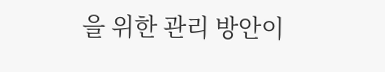을 위한 관리 방안이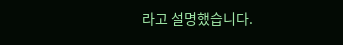라고 설명했습니다.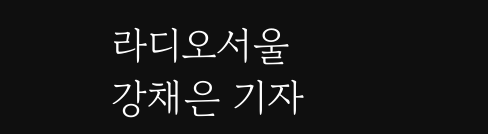라디오서울 강채은 기자